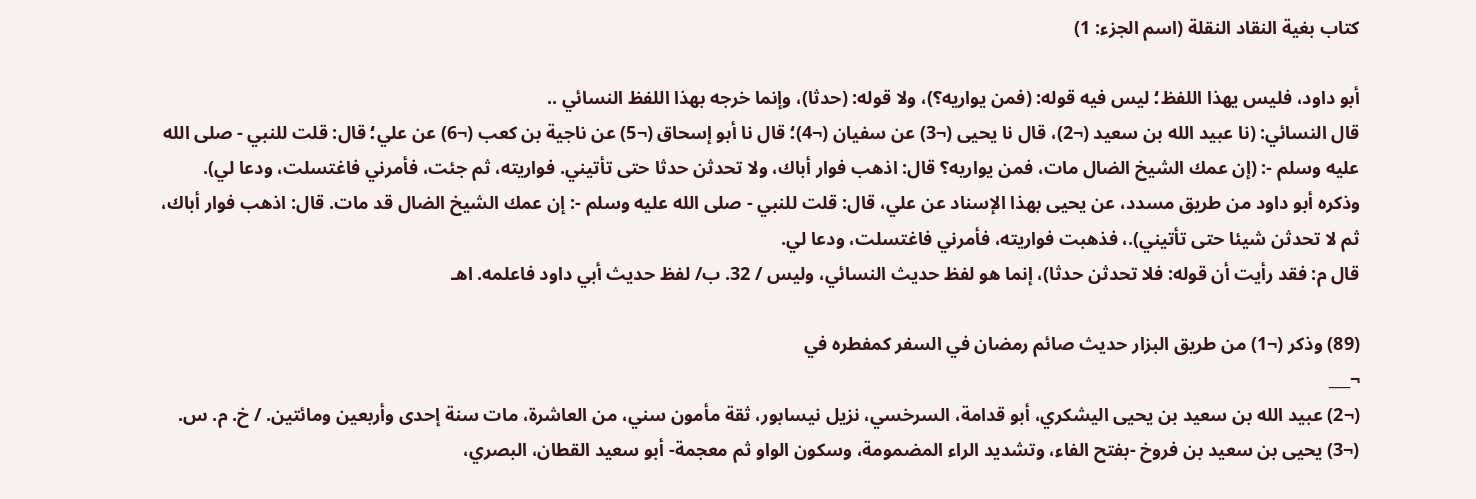كتاب بغية النقاد النقلة (اسم الجزء: 1)

أبو داود، فليس يهذا اللفظ؛ ليس فيه قوله: (فمن يواريه؟)، ولا قوله: (حدثا)، وإنما خرجه بهذا اللفظ النسائي ..
قال النسائي: (نا عبيد الله بن سعيد (¬2)، قال نا يحيى (¬3) عن سفيان (¬4)؛ قال نا أبو إسحاق (¬5) عن ناجية بن كعب (¬6) عن علي؛ قال: قلت للنبي - صلى الله عليه وسلم -: (إن عمك الشيخ الضال مات، فمن يواريه؟ قال: اذهب فوار أباك، ولا تحدثن حدثا حتى تأتيني. فواريته، ثم جئت، فأمرني فاغتسلت، ودعا لي).
وذكره أبو داود من طريق مسدد، عن يحيى بهذا الإسناد عن علي، قال: قلت للنبي - صلى الله عليه وسلم -: إن عمك الشيخ الضال قد مات. قال: اذهب فوار أباك، ثم لا تحدثن شيئا حتى تأتيني).، فذهبت فواريته، فأمرني فاغتسلت، ودعا لي.
قال م: فقد رأيت أن قوله: فلا تحدثن حدثا)، إنما هو لفظ حديث النسائي، وليس / 32. ب/ لفظ حديث أبي داود فاعلمه. اهـ

(89) وذكر (¬1) من طريق البزار حديث صائم رمضان في السفر كمفطره في
¬___
(¬2) عبيد الله بن سعيد بن يحيى اليشكري، أبو قدامة، السرخسي، نزيل نيسابور، ثقة مأمون سني، من العاشرة، مات سنة إحدى وأربعين ومائتين. / خ. م. س.
(¬3) يحيى بن سعيد بن فروخ -بفتح الفاء، وتشديد الراء المضمومة، وسكون الواو ثم معجمة- أبو سعيد القطان، البصري،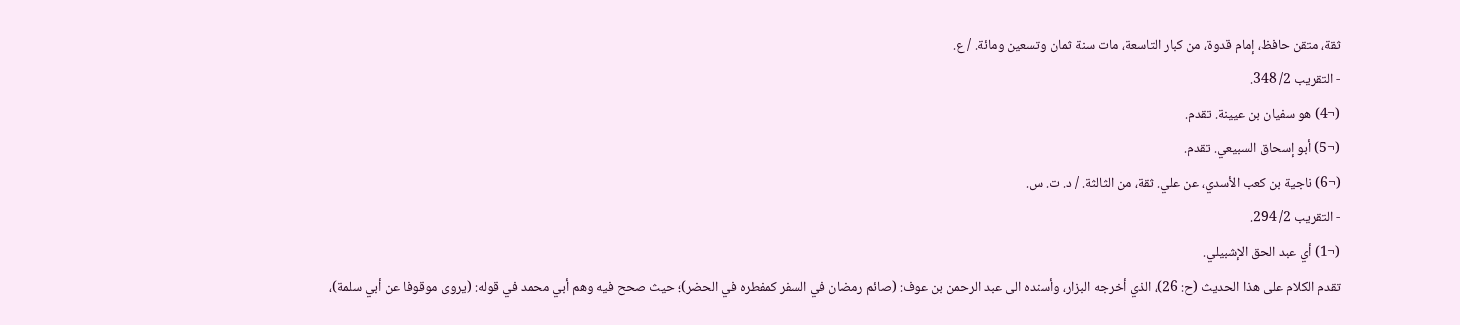ثقة، متقن حافظ، إمام قدوة، من كبار التاسعة، مات سنة ثمان وتسعين ومائة. / ع.
- التقريب 2/ 348.
(¬4) هو سفيان بن عيينة. تقدم.
(¬5) أبو إسحاق السبيعي. تقدم.
(¬6) ناجية بن كعب الأسدي، عن علي. ثقة، من الثالثة. / د. ت. س.
- التقريب 2/ 294.
(¬1) أي عبد الحق الإشبيلي.
تقدم الكلام على هذا الحديث (ح: 26)، الذي أخرجه البزار، وأسنده الى عبد الرحمن بن عوف: (صائم رمضان في السفر كمفطره في الحضر)؛ حيث صحح فيه وهم أبي محمد في قوله: (يروى موقوفا عن أبي سلمة)،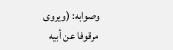وصوابه: (ويروى مرقوفا عن أبيه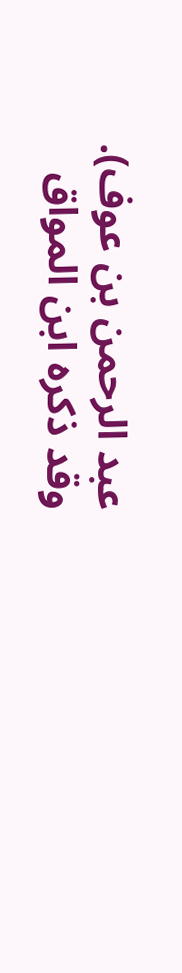عبد الرحمن بن عوف).
وقد ذكره ابن المواق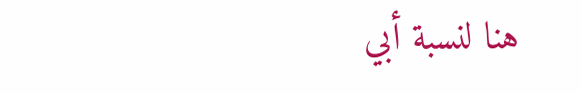هنا لنسبة أبي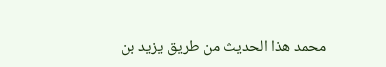محمد هذا الحديث من طريق يزيد بن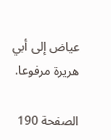عياض إلى أبي هريرة مرفوعا.

الصفحة 190